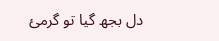دل بجھ گیا تو گرمئ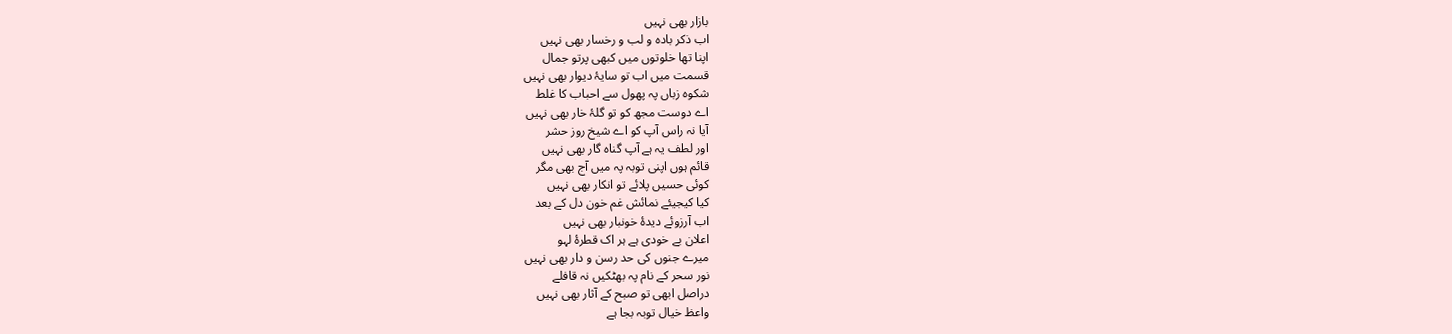بازار بھی نہیں
اب ذکر بادہ و لب و رخسار بھی نہیں
اپنا تھا خلوتوں میں کبھی پرتو جمال
قسمت میں اب تو سایۂ دیوار بھی نہیں
شکوہ زباں پہ پھول سے احباب کا غلط
اے دوست مجھ کو تو گلۂ خار بھی نہیں
آیا نہ راس آپ کو اے شیخ روز حشر
اور لطف یہ ہے آپ گناہ گار بھی نہیں
قائم ہوں اپنی توبہ پہ میں آج بھی مگر
کوئی حسیں پلائے تو انکار بھی نہیں
کیا کیجیئے نمائش غم خون دل کے بعد
اب آرزوئے دیدۂ خونبار بھی نہیں
اعلان بے خودی ہے ہر اک قطرۂ لہو
میرے جنوں کی حد رسن و دار بھی نہیں
نور سحر کے نام پہ بھٹکیں نہ قافلے
دراصل ابھی تو صبح کے آثار بھی نہیں
واعظ خیال توبہ بجا ہے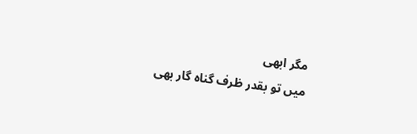مگر ابھی
میں تو بقدر ظرف گناہ گار بھی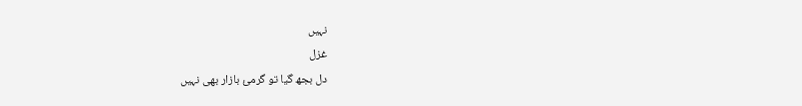نہیں
غزل
دل بجھ گیا تو گرمئ بازار بھی نہیں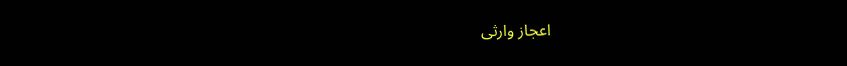اعجاز وارثی